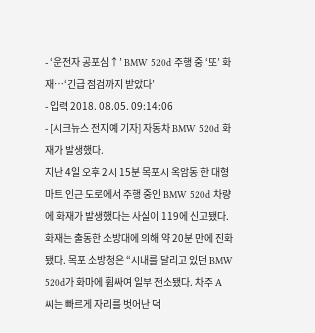- ‘운전자 공포심↑’ BMW 520d 주행 중 ‘또’ 화재…‘긴급 점검까지 받았다’
- 입력 2018. 08.05. 09:14:06
- [시크뉴스 전지예 기자] 자동차 BMW 520d 화재가 발생했다.
지난 4일 오후 2시 15분 목포시 옥암동 한 대형마트 인근 도로에서 주행 중인 BMW 520d 차량에 화재가 발생했다는 사실이 119에 신고됐다.
화재는 출동한 소방대에 의해 약 20분 만에 진화됐다. 목포 소방청은 “시내를 달리고 있던 BMW 520d가 화마에 휩싸여 일부 전소됐다. 차주 A 씨는 빠르게 자리를 벗어난 덕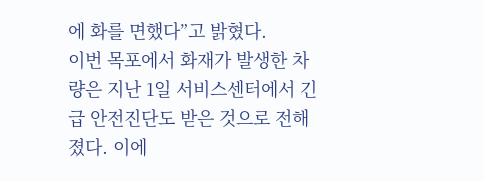에 화를 면했다”고 밝혔다.
이번 목포에서 화재가 발생한 차량은 지난 1일 서비스센터에서 긴급 안전진단도 받은 것으로 전해졌다. 이에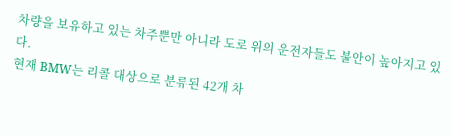차량을 보유하고 있는 차주뿐만 아니라 도로 위의 운전자들도 불안이 높아지고 있다.
현재 BMW는 리콜 대상으로 분류된 42개 차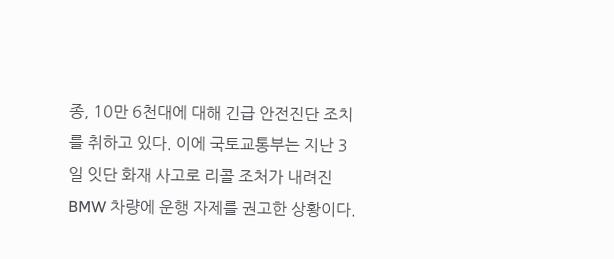종, 10만 6천대에 대해 긴급 안전진단 조치를 취하고 있다. 이에 국토교통부는 지난 3일 잇단 화재 사고로 리콜 조처가 내려진 BMW 차량에 운행 자제를 권고한 상황이다.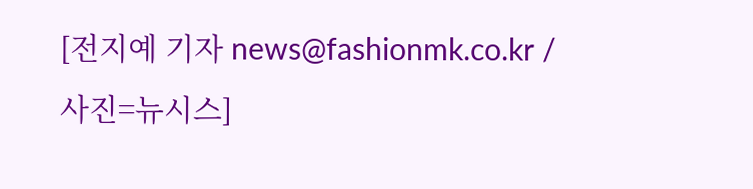[전지예 기자 news@fashionmk.co.kr / 사진=뉴시스]